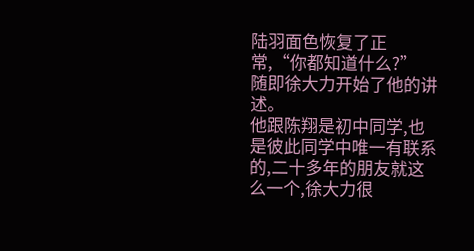陆羽面色恢复了正常,“你都知道什么?”
随即徐大力开始了他的讲述。
他跟陈翔是初中同学,也是彼此同学中唯一有联系的,二十多年的朋友就这么一个,徐大力很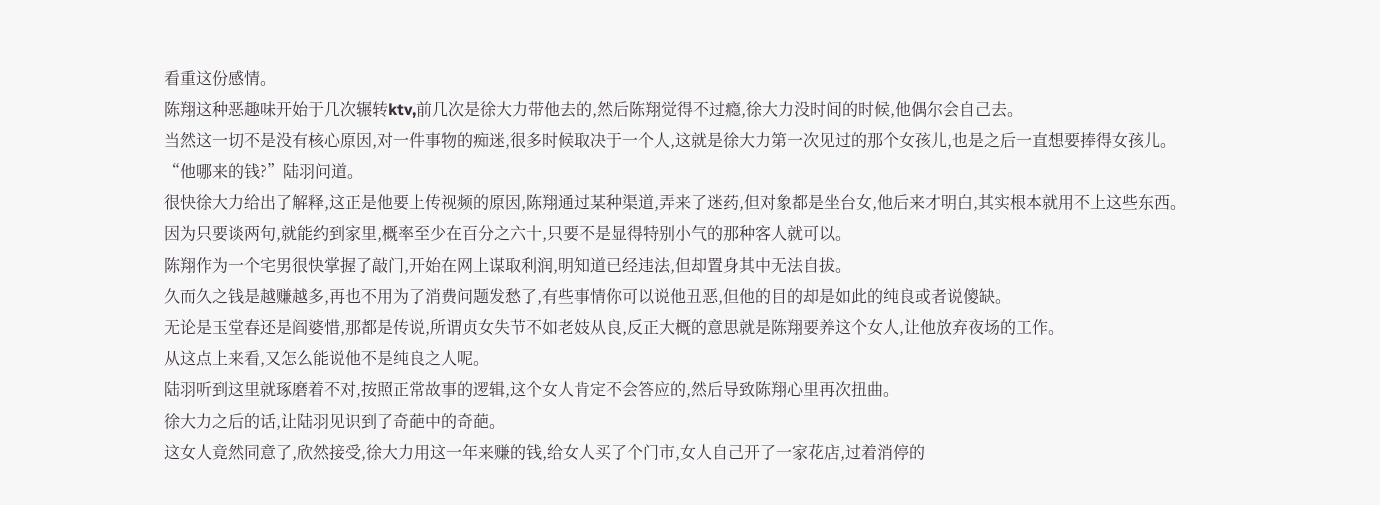看重这份感情。
陈翔这种恶趣味开始于几次辗转ktv,前几次是徐大力带他去的,然后陈翔觉得不过瘾,徐大力没时间的时候,他偶尔会自己去。
当然这一切不是没有核心原因,对一件事物的痴迷,很多时候取决于一个人,这就是徐大力第一次见过的那个女孩儿,也是之后一直想要捧得女孩儿。
“他哪来的钱?”陆羽问道。
很快徐大力给出了解释,这正是他要上传视频的原因,陈翔通过某种渠道,弄来了迷药,但对象都是坐台女,他后来才明白,其实根本就用不上这些东西。
因为只要谈两句,就能约到家里,概率至少在百分之六十,只要不是显得特别小气的那种客人就可以。
陈翔作为一个宅男很快掌握了敲门,开始在网上谋取利润,明知道已经违法,但却置身其中无法自拔。
久而久之钱是越赚越多,再也不用为了消费问题发愁了,有些事情你可以说他丑恶,但他的目的却是如此的纯良或者说傻缺。
无论是玉堂春还是阎婆惜,那都是传说,所谓贞女失节不如老妓从良,反正大概的意思就是陈翔要养这个女人,让他放弃夜场的工作。
从这点上来看,又怎么能说他不是纯良之人呢。
陆羽听到这里就琢磨着不对,按照正常故事的逻辑,这个女人肯定不会答应的,然后导致陈翔心里再次扭曲。
徐大力之后的话,让陆羽见识到了奇葩中的奇葩。
这女人竟然同意了,欣然接受,徐大力用这一年来赚的钱,给女人买了个门市,女人自己开了一家花店,过着消停的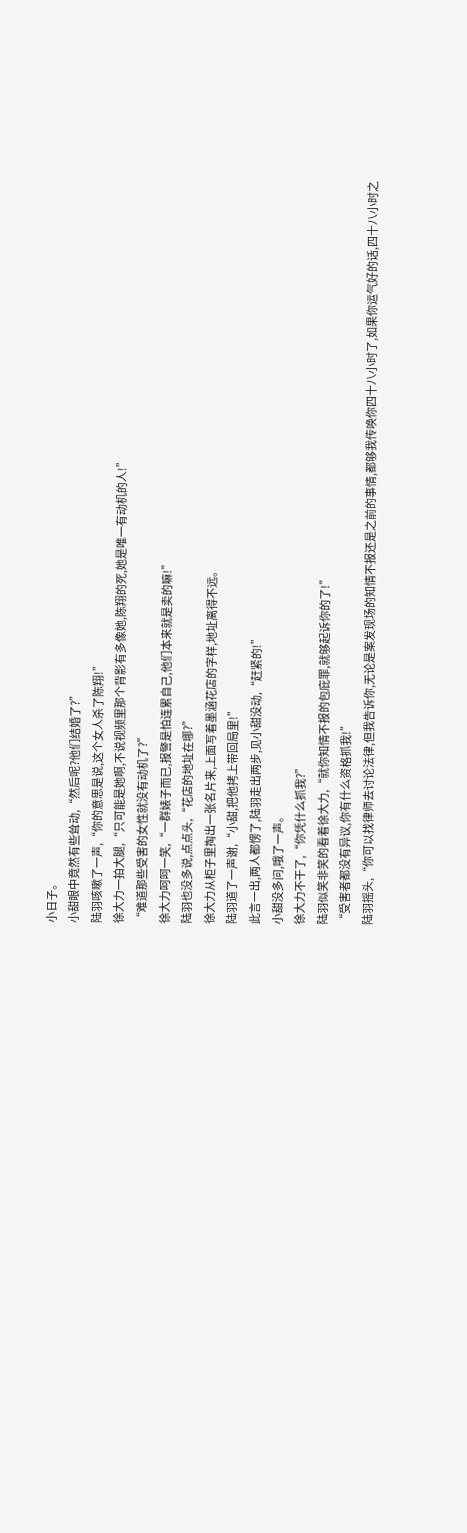小日子。
小甜眼中竟然有些耸动,“然后呢?他们结婚了?”
陆羽咳嗽了一声,“你的意思是说,这个女人杀了陈翔!”
徐大力一拍大腿,“只可能是她啊,不说视频里那个背影有多像她,陈翔的死,她是唯一有动机的人!”
“难道那些受害的女性就没有动机了?”
徐大力呵呵一笑,“一群婊子而已,报警是怕连累自己,他们本来就是卖的嘛!”
陆羽也没多说,点点头,“花店的地址在哪?”
徐大力从柜子里掏出一张名片来,上面写着墨涵花店的字样,地址离得不远。
陆羽道了一声谢,“小甜,把他拷上带回局里!”
此言一出,两人都愣了,陆羽走出两步,见小甜没动,“赶紧的!”
小甜没多问,哦了一声。
徐大力不干了,“你凭什么抓我?”
陆羽似笑非笑的看着徐大力,“就你知情不报的包庇罪,就够起诉你的了!”
“受害者都没有异议,你有什么资格抓我!”
陆羽摇头,“你可以找律师去讨论法律,但我告诉你,无论是案发现场的知情不报还是之前的事情,都够我传唤你四十八小时了,如果你运气好的话,四十八小时之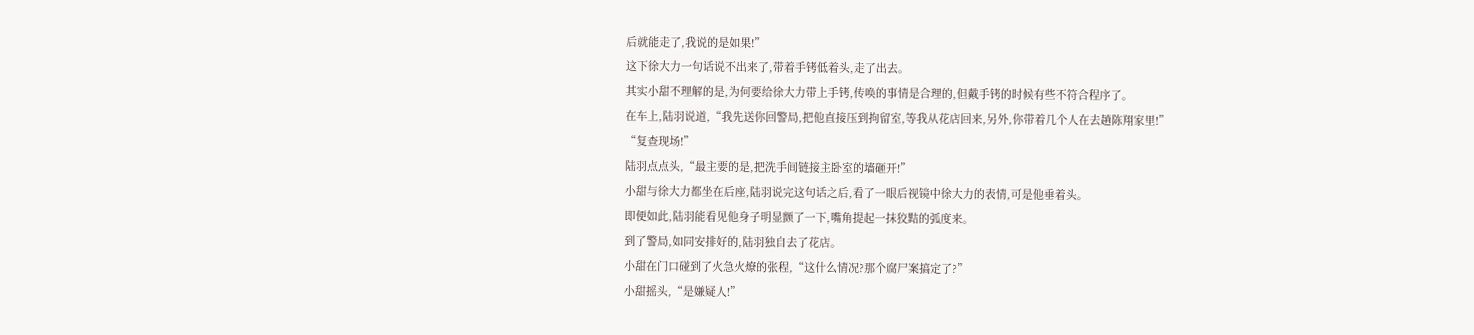后就能走了,我说的是如果!”
这下徐大力一句话说不出来了,带着手铐低着头,走了出去。
其实小甜不理解的是,为何要给徐大力带上手铐,传唤的事情是合理的,但戴手铐的时候有些不符合程序了。
在车上,陆羽说道,“我先送你回警局,把他直接压到拘留室,等我从花店回来,另外,你带着几个人在去趟陈翔家里!”
“复查现场!”
陆羽点点头,“最主要的是,把洗手间链接主卧室的墙砸开!”
小甜与徐大力都坐在后座,陆羽说完这句话之后,看了一眼后视镜中徐大力的表情,可是他垂着头。
即便如此,陆羽能看见他身子明显颤了一下,嘴角提起一抹狡黠的弧度来。
到了警局,如同安排好的,陆羽独自去了花店。
小甜在门口碰到了火急火燎的张程,“这什么情况?那个腐尸案搞定了?”
小甜摇头,“是嫌疑人!”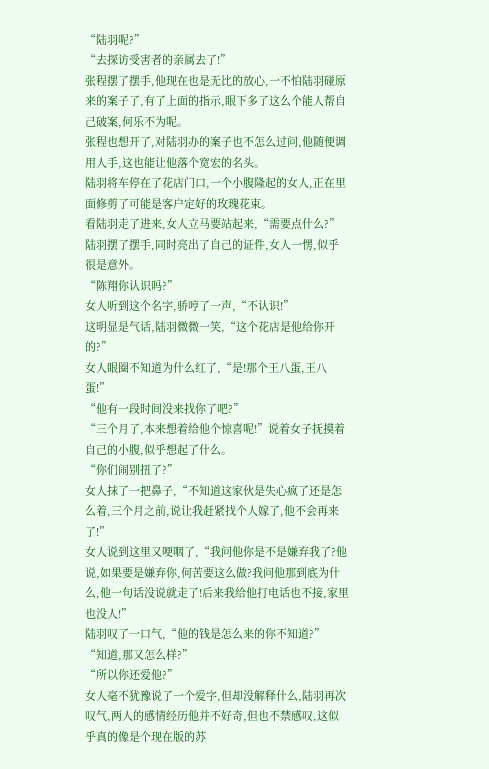“陆羽呢?”
“去探访受害者的亲属去了!”
张程摆了摆手,他现在也是无比的放心,一不怕陆羽碰原来的案子了,有了上面的指示,眼下多了这么个能人帮自己破案,何乐不为呢。
张程也想开了,对陆羽办的案子也不怎么过问,他随便调用人手,这也能让他落个宽宏的名头。
陆羽将车停在了花店门口,一个小腹隆起的女人,正在里面修剪了可能是客户定好的玫瑰花束。
看陆羽走了进来,女人立马要站起来,“需要点什么?”
陆羽摆了摆手,同时亮出了自己的证件,女人一愣,似乎很是意外。
“陈翔你认识吗?”
女人听到这个名字,骄哼了一声,“不认识!”
这明显是气话,陆羽微微一笑,“这个花店是他给你开的?”
女人眼圈不知道为什么红了,“是!那个王八蛋,王八蛋!”
“他有一段时间没来找你了吧?”
“三个月了,本来想着给他个惊喜呢!”说着女子抚摸着自己的小腹,似乎想起了什么。
“你们闹别扭了?”
女人抹了一把鼻子,“不知道这家伙是失心疯了还是怎么着,三个月之前,说让我赶紧找个人嫁了,他不会再来了!”
女人说到这里又哽咽了,“我问他你是不是嫌弃我了?他说,如果要是嫌弃你,何苦要这么做?我问他那到底为什么,他一句话没说就走了!后来我给他打电话也不接,家里也没人!”
陆羽叹了一口气,“他的钱是怎么来的你不知道?”
“知道,那又怎么样?”
“所以你还爱他?”
女人毫不犹豫说了一个爱字,但却没解释什么,陆羽再次叹气,两人的感情经历他并不好奇,但也不禁感叹,这似乎真的像是个现在版的苏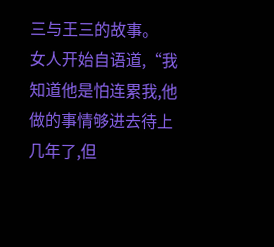三与王三的故事。
女人开始自语道,“我知道他是怕连累我,他做的事情够进去待上几年了,但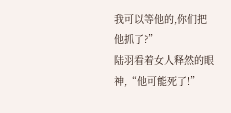我可以等他的,你们把他抓了?”
陆羽看着女人释然的眼神,“他可能死了!”